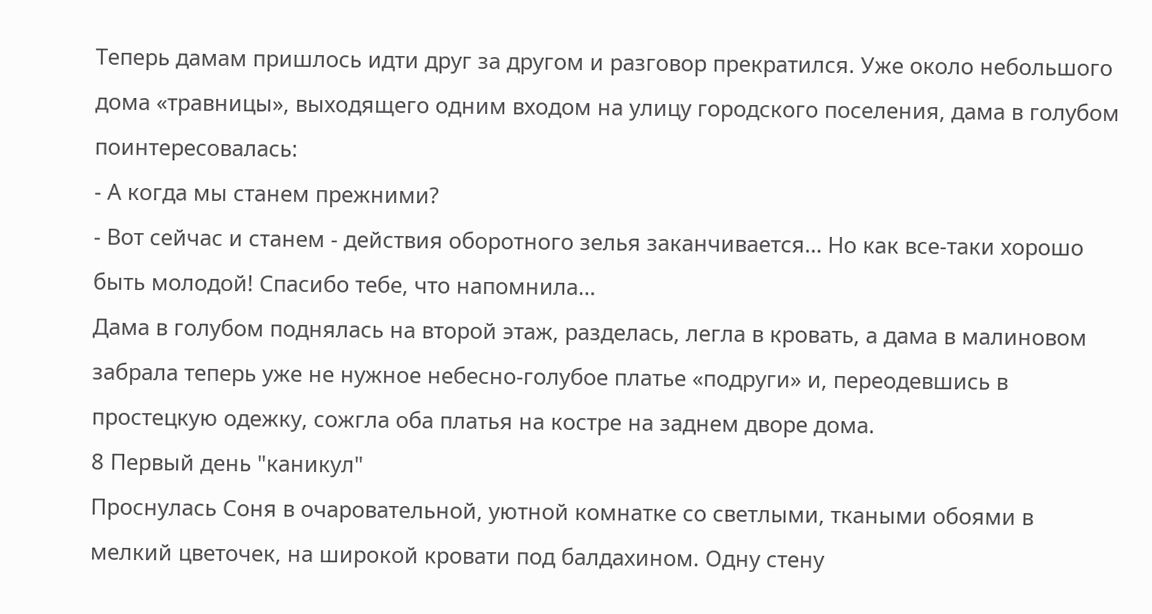Теперь дамам пришлось идти друг за другом и разговор прекратился. Уже около небольшого дома «травницы», выходящего одним входом на улицу городского поселения, дама в голубом поинтересовалась:
- А когда мы станем прежними?
- Вот сейчас и станем - действия оборотного зелья заканчивается… Но как все-таки хорошо быть молодой! Спасибо тебе, что напомнила…
Дама в голубом поднялась на второй этаж, разделась, легла в кровать, а дама в малиновом забрала теперь уже не нужное небесно-голубое платье «подруги» и, переодевшись в простецкую одежку, сожгла оба платья на костре на заднем дворе дома.
8 Первый день "каникул"
Проснулась Соня в очаровательной, уютной комнатке со светлыми, ткаными обоями в мелкий цветочек, на широкой кровати под балдахином. Одну стену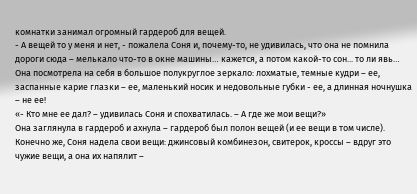комнатки занимал огромный гардероб для вещей.
- А вещей то у меня и нет, - пожалела Соня и, почему-то, не удивилась, что она не помнила дороги сюда – мелькало что-то в окне машины… кажется, а потом какой-то сон... то ли явь…
Она посмотрела на себя в большое полукруглое зеркало: лохматые, темные кудри – ее, заспанные карие глазки – ее, маленький носик и недовольные губки - ее, а длинная ночнушка – не ее!
«- Кто мне ее дал? – удивилась Соня и спохватилась. – А где же мои вещи?»
Она заглянула в гардероб и ахнула – гардероб был полон вещей (и ее вещи в том числе).
Конечно же, Соня надела свои вещи: джинсовый комбинезон, свитерок, кроссы – вдруг это чужие вещи, а она их напялит –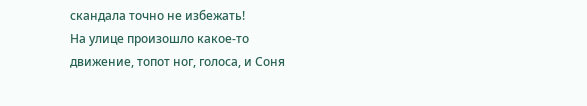скандала точно не избежать!
На улице произошло какое-то движение, топот ног, голоса, и Соня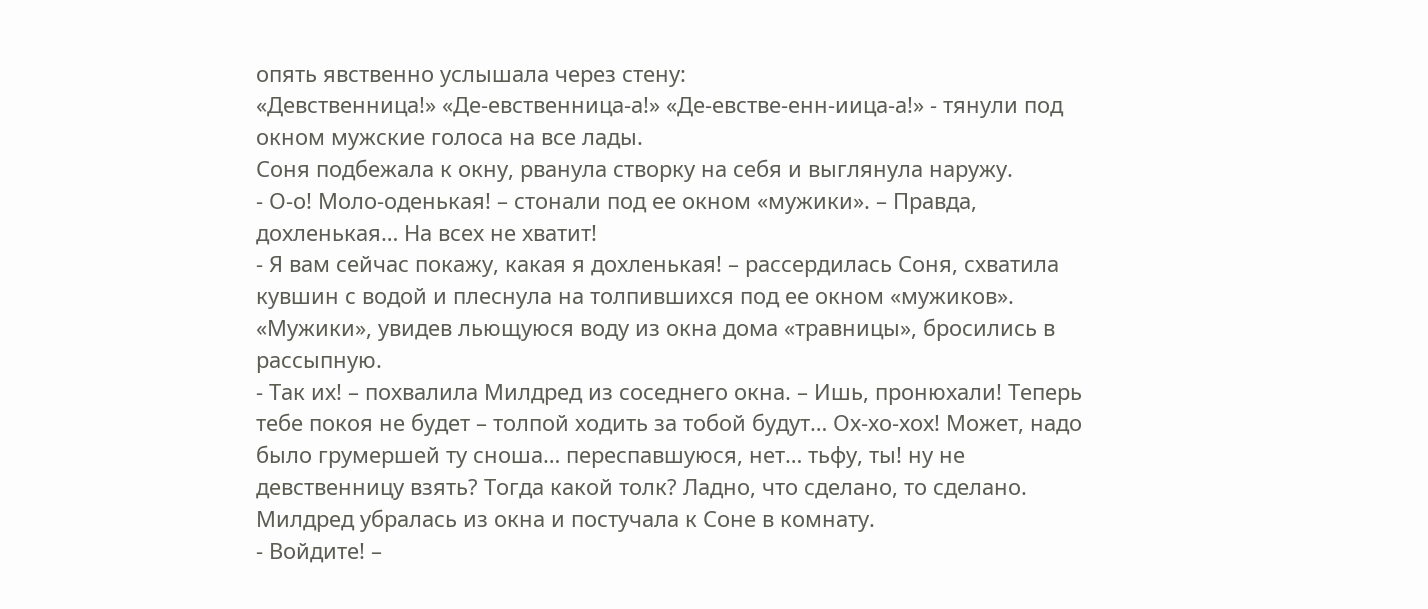опять явственно услышала через стену:
«Девственница!» «Де-евственница-а!» «Де-евстве-енн-иица-а!» - тянули под окном мужские голоса на все лады.
Соня подбежала к окну, рванула створку на себя и выглянула наружу.
- О-о! Моло-оденькая! – стонали под ее окном «мужики». – Правда, дохленькая… На всех не хватит!
- Я вам сейчас покажу, какая я дохленькая! – рассердилась Соня, схватила кувшин с водой и плеснула на толпившихся под ее окном «мужиков».
«Мужики», увидев льющуюся воду из окна дома «травницы», бросились в рассыпную.
- Так их! – похвалила Милдред из соседнего окна. – Ишь, пронюхали! Теперь тебе покоя не будет – толпой ходить за тобой будут… Ох-хо-хох! Может, надо было грумершей ту сноша… переспавшуюся, нет… тьфу, ты! ну не девственницу взять? Тогда какой толк? Ладно, что сделано, то сделано.
Милдред убралась из окна и постучала к Соне в комнату.
- Войдите! –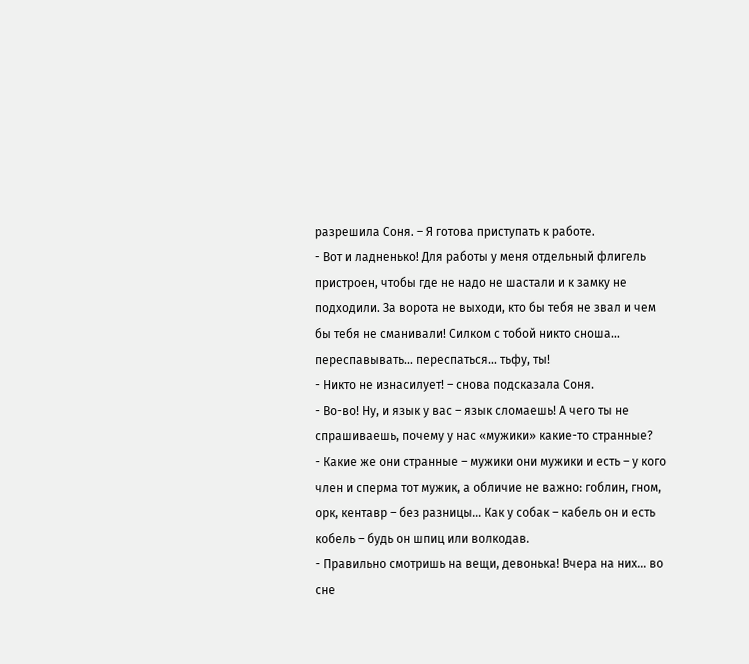разрешила Соня. – Я готова приступать к работе.
- Вот и ладненько! Для работы у меня отдельный флигель пристроен, чтобы где не надо не шастали и к замку не подходили. За ворота не выходи, кто бы тебя не звал и чем бы тебя не сманивали! Силком с тобой никто сноша… переспавывать… переспаться… тьфу, ты!
- Никто не изнасилует! – снова подсказала Соня.
- Во-во! Ну, и язык у вас – язык сломаешь! А чего ты не спрашиваешь, почему у нас «мужики» какие-то странные?
- Какие же они странные – мужики они мужики и есть – у кого член и сперма тот мужик, а обличие не важно: гоблин, гном, орк, кентавр – без разницы… Как у собак – кабель он и есть кобель – будь он шпиц или волкодав.
- Правильно смотришь на вещи, девонька! Вчера на них… во сне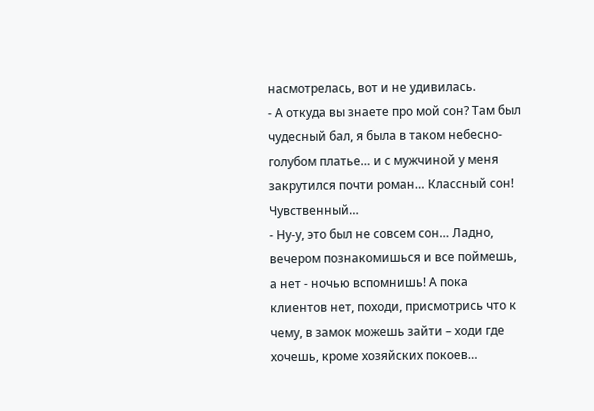насмотрелась, вот и не удивилась.
- А откуда вы знаете про мой сон? Там был чудесный бал, я была в таком небесно-голубом платье… и с мужчиной у меня закрутился почти роман… Классный сон! Чувственный…
- Ну-у, это был не совсем сон… Ладно, вечером познакомишься и все поймешь, а нет - ночью вспомнишь! А пока клиентов нет, походи, присмотрись что к чему, в замок можешь зайти – ходи где хочешь, кроме хозяйских покоев…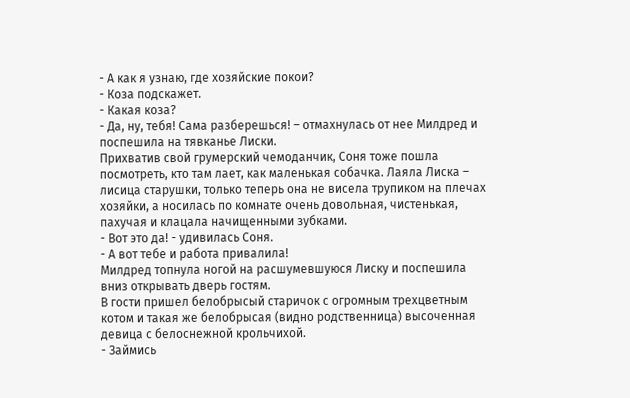- А как я узнаю, где хозяйские покои?
- Коза подскажет.
- Какая коза?
- Да, ну, тебя! Сама разберешься! – отмахнулась от нее Милдред и поспешила на тявканье Лиски.
Прихватив свой грумерский чемоданчик, Соня тоже пошла посмотреть, кто там лает, как маленькая собачка. Лаяла Лиска – лисица старушки, только теперь она не висела трупиком на плечах хозяйки, а носилась по комнате очень довольная, чистенькая, пахучая и клацала начищенными зубками.
- Вот это да! - удивилась Соня.
- А вот тебе и работа привалила!
Милдред топнула ногой на расшумевшуюся Лиску и поспешила вниз открывать дверь гостям.
В гости пришел белобрысый старичок с огромным трехцветным котом и такая же белобрысая (видно родственница) высоченная девица с белоснежной крольчихой.
- Займись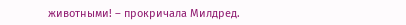животными! – прокричала Милдред.